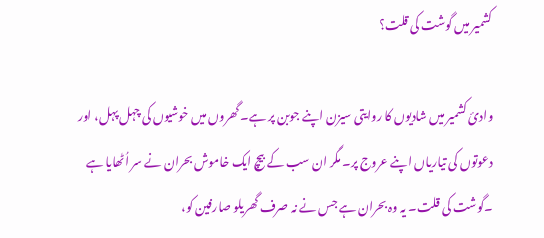کشمیر میں گوشت کی قلت؟

وادیٔ کشمیر میں شادیوں کا روایتی سیزن اپنے جوبن پر ہے۔ گھروں میں خوشیوں کی چہل پہل، اور دعوتوں کی تیاریاں اپنے عروج پر۔ مگر ان سب کے بیچ ایک خاموش بحران نے سر اُٹھایا ہے ۔گوشت کی قلت۔ یہ وہ بحران ہے جس نے نہ صرف گھریلو صارفین کو،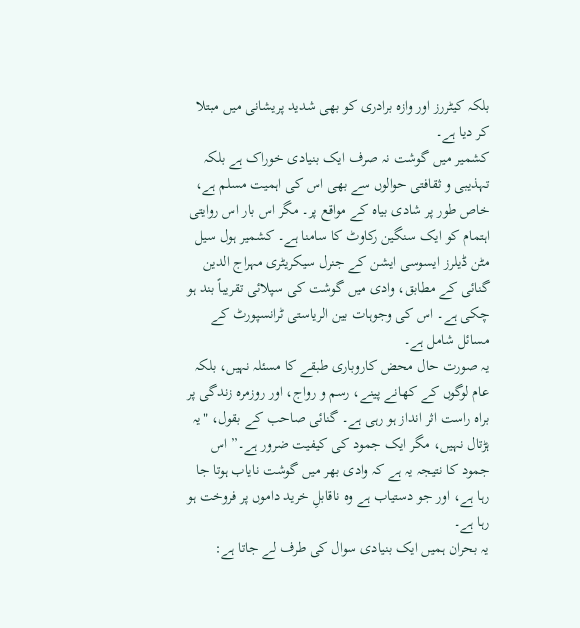بلکہ کیٹررز اور وازہ برادری کو بھی شدید پریشانی میں مبتلا کر دیا ہے۔
کشمیر میں گوشت نہ صرف ایک بنیادی خوراک ہے بلکہ تہذیبی و ثقافتی حوالوں سے بھی اس کی اہمیت مسلم ہے، خاص طور پر شادی بیاہ کے مواقع پر۔ مگر اس بار اس روایتی اہتمام کو ایک سنگین رکاوٹ کا سامنا ہے۔ کشمیر ہول سیل مٹن ڈیلرز ایسوسی ایشن کے جنرل سیکریٹری مہراج الدین گنائی کے مطابق، وادی میں گوشت کی سپلائی تقریباً بند ہو چکی ہے۔ اس کی وجوہات بین الریاستی ٹرانسپورٹ کے مسائل شامل ہے۔
یہ صورت حال محض کاروباری طبقے کا مسئلہ نہیں، بلکہ عام لوگوں کے کھانے پینے، رسم و رواج، اور روزمرہ زندگی پر براہ راست اثر انداز ہو رہی ہے۔ گنائی صاحب کے بقول، "یہ ہڑتال نہیں، مگر ایک جمود کی کیفیت ضرور ہے۔” اس جمود کا نتیجہ یہ ہے کہ وادی بھر میں گوشت نایاب ہوتا جا رہا ہے، اور جو دستیاب ہے وہ ناقابلِ خرید داموں پر فروخت ہو رہا ہے۔
یہ بحران ہمیں ایک بنیادی سوال کی طرف لے جاتا ہے: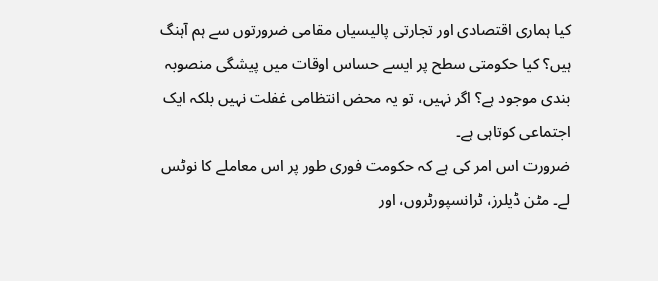کیا ہماری اقتصادی اور تجارتی پالیسیاں مقامی ضرورتوں سے ہم آہنگ ہیں؟ کیا حکومتی سطح پر ایسے حساس اوقات میں پیشگی منصوبہ بندی موجود ہے؟ اگر نہیں، تو یہ محض انتظامی غفلت نہیں بلکہ ایک اجتماعی کوتاہی ہے۔
ضرورت اس امر کی ہے کہ حکومت فوری طور پر اس معاملے کا نوٹس لے۔ مٹن ڈیلرز، ٹرانسپورٹروں، اور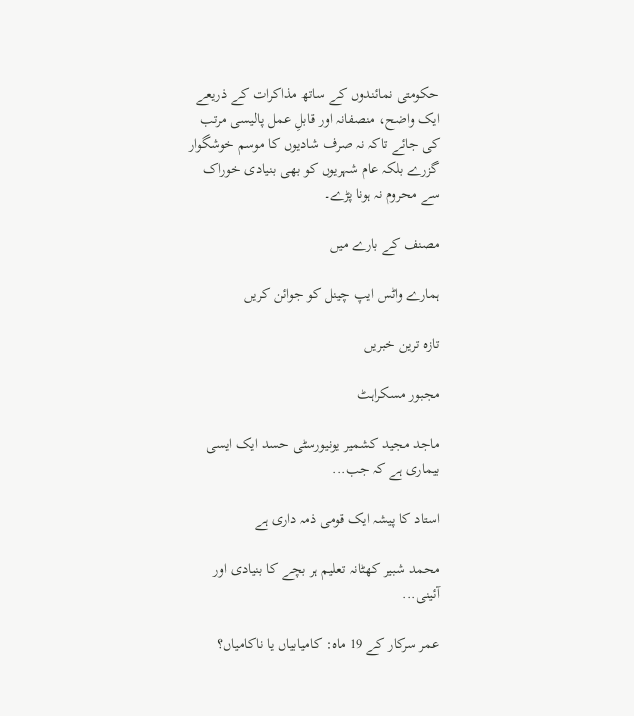حکومتی نمائندوں کے ساتھ مذاکرات کے ذریعے ایک واضح، منصفانہ اور قابلِ عمل پالیسی مرتب کی جائے تاکہ نہ صرف شادیوں کا موسم خوشگوار گزرے بلکہ عام شہریوں کو بھی بنیادی خوراک سے محروم نہ ہونا پڑے۔

مصنف کے بارے میں

ہمارے واٹس ایپ چینل کو جوائن کریں

تازہ ترین خبریں

مجبور مسکراہٹ

ماجد مجید کشمیر یونیورسٹی حسد ایک ایسی بیماری ہے کہ جب...

استاد کا پیشہ ایک قومی ذمہ داری ہے

محمد شبیر کھٹانہ تعلیم ہر بچے کا بنیادی اور آئینی...

عمر سرکار کے 19 ماہ: کامیابیاں یا ناکامیاں؟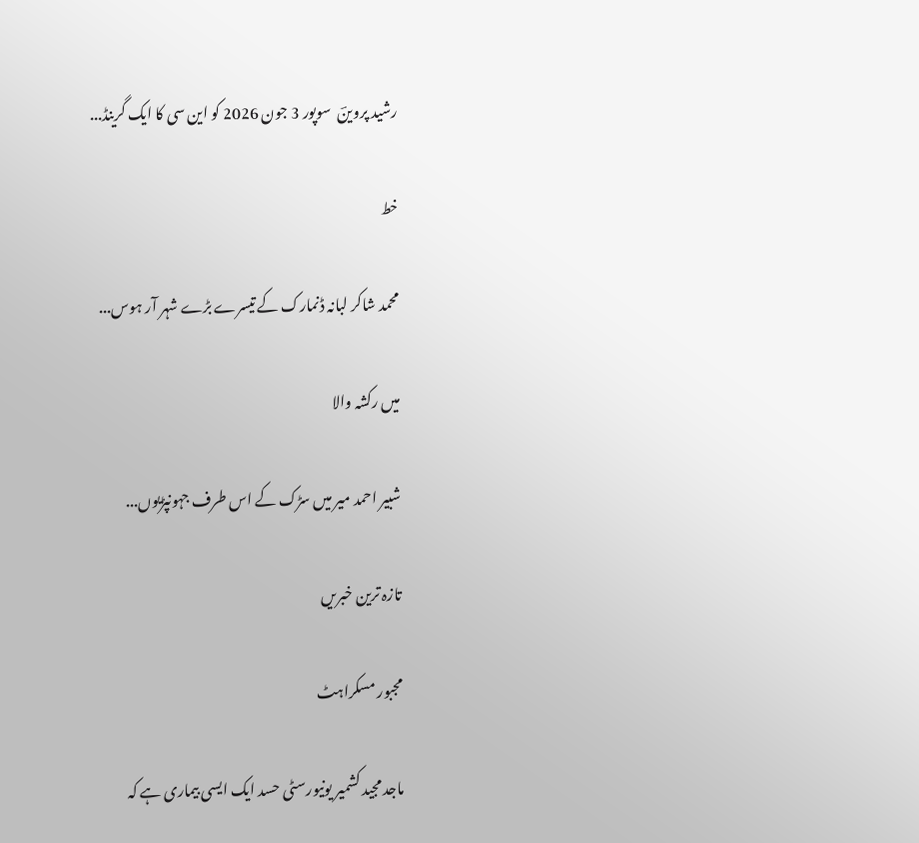رشید پروینؔ  سوپور 3 جون 2026 کو این سی کا ایک گرینڈ...

خط

محمد شاکر لبانہ ڈنمارک کے تیسرے بڑے شہر آر ہوس...

میں رکشہ والا

شبیر احمد میر میں سڑک کے اس طرف جہونپڑیوں...

تازہ ترین خبریں

مجبور مسکراہٹ

ماجد مجید کشمیر یونیورسٹی حسد ایک ایسی بیماری ہے کہ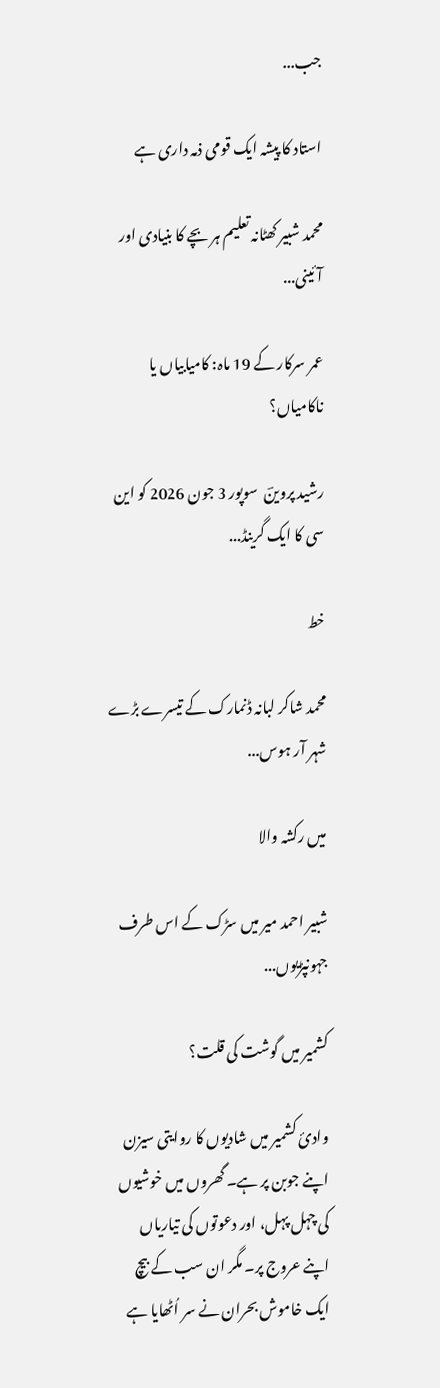جب...

استاد کا پیشہ ایک قومی ذمہ داری ہے

محمد شبیر کھٹانہ تعلیم ہر بچے کا بنیادی اور آئینی...

عمر سرکار کے 19 ماہ: کامیابیاں یا ناکامیاں؟

رشید پروینؔ  سوپور 3 جون 2026 کو این سی کا ایک گرینڈ...

خط

محمد شاکر لبانہ ڈنمارک کے تیسرے بڑے شہر آر ہوس...

میں رکشہ والا

شبیر احمد میر میں سڑک کے اس طرف جہونپڑیوں...

کشمیر میں گوشت کی قلت؟

وادیٔ کشمیر میں شادیوں کا روایتی سیزن اپنے جوبن پر ہے۔ گھروں میں خوشیوں کی چہل پہل، اور دعوتوں کی تیاریاں اپنے عروج پر۔ مگر ان سب کے بیچ ایک خاموش بحران نے سر اُٹھایا ہے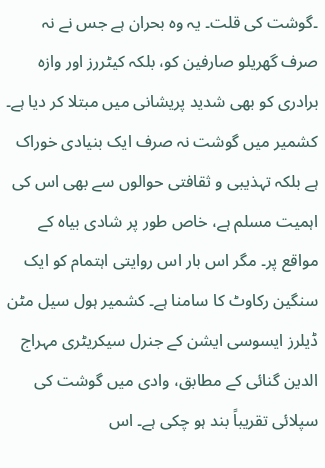۔گوشت کی قلت۔ یہ وہ بحران ہے جس نے نہ صرف گھریلو صارفین کو، بلکہ کیٹررز اور وازہ برادری کو بھی شدید پریشانی میں مبتلا کر دیا ہے۔
کشمیر میں گوشت نہ صرف ایک بنیادی خوراک ہے بلکہ تہذیبی و ثقافتی حوالوں سے بھی اس کی اہمیت مسلم ہے، خاص طور پر شادی بیاہ کے مواقع پر۔ مگر اس بار اس روایتی اہتمام کو ایک سنگین رکاوٹ کا سامنا ہے۔ کشمیر ہول سیل مٹن ڈیلرز ایسوسی ایشن کے جنرل سیکریٹری مہراج الدین گنائی کے مطابق، وادی میں گوشت کی سپلائی تقریباً بند ہو چکی ہے۔ اس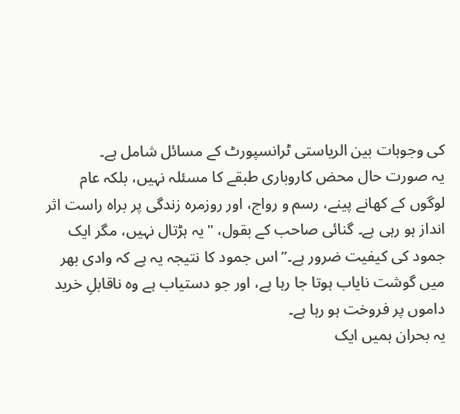کی وجوہات بین الریاستی ٹرانسپورٹ کے مسائل شامل ہے۔
یہ صورت حال محض کاروباری طبقے کا مسئلہ نہیں، بلکہ عام لوگوں کے کھانے پینے، رسم و رواج، اور روزمرہ زندگی پر براہ راست اثر انداز ہو رہی ہے۔ گنائی صاحب کے بقول، "یہ ہڑتال نہیں، مگر ایک جمود کی کیفیت ضرور ہے۔” اس جمود کا نتیجہ یہ ہے کہ وادی بھر میں گوشت نایاب ہوتا جا رہا ہے، اور جو دستیاب ہے وہ ناقابلِ خرید داموں پر فروخت ہو رہا ہے۔
یہ بحران ہمیں ایک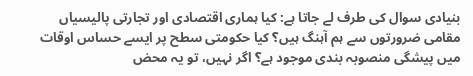بنیادی سوال کی طرف لے جاتا ہے: کیا ہماری اقتصادی اور تجارتی پالیسیاں مقامی ضرورتوں سے ہم آہنگ ہیں؟ کیا حکومتی سطح پر ایسے حساس اوقات میں پیشگی منصوبہ بندی موجود ہے؟ اگر نہیں، تو یہ محض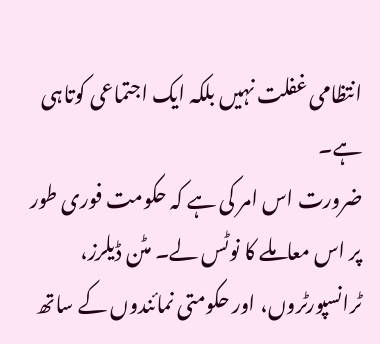انتظامی غفلت نہیں بلکہ ایک اجتماعی کوتاہی ہے۔
ضرورت اس امر کی ہے کہ حکومت فوری طور پر اس معاملے کا نوٹس لے۔ مٹن ڈیلرز، ٹرانسپورٹروں، اور حکومتی نمائندوں کے ساتھ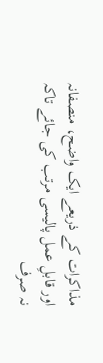مذاکرات کے ذریعے ایک واضح، منصفانہ اور قابلِ عمل پالیسی مرتب کی جائے تاکہ نہ صرف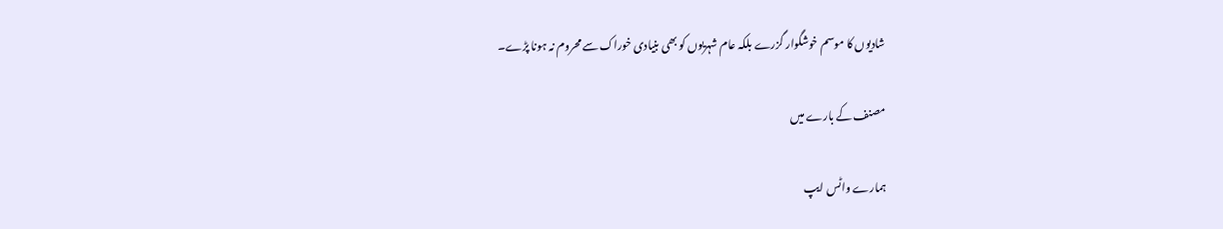شادیوں کا موسم خوشگوار گزرے بلکہ عام شہریوں کو بھی بنیادی خوراک سے محروم نہ ہونا پڑے۔

مصنف کے بارے میں

ہمارے واٹس ایپ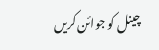چینل کو جوائن کریں